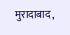मुरादाबाद,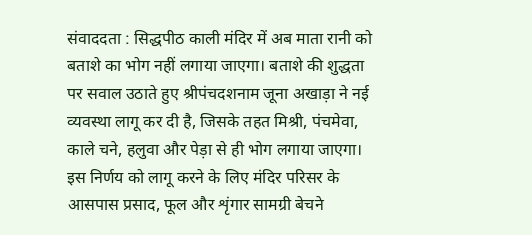संवाददता : सिद्धपीठ काली मंदिर में अब माता रानी को बताशे का भोग नहीं लगाया जाएगा। बताशे की शुद्धता पर सवाल उठाते हुए श्रीपंचदशनाम जूना अखाड़ा ने नई व्यवस्था लागू कर दी है, जिसके तहत मिश्री, पंचमेवा, काले चने, हलुवा और पेड़ा से ही भोग लगाया जाएगा।
इस निर्णय को लागू करने के लिए मंदिर परिसर के आसपास प्रसाद, फूल और शृंगार सामग्री बेचने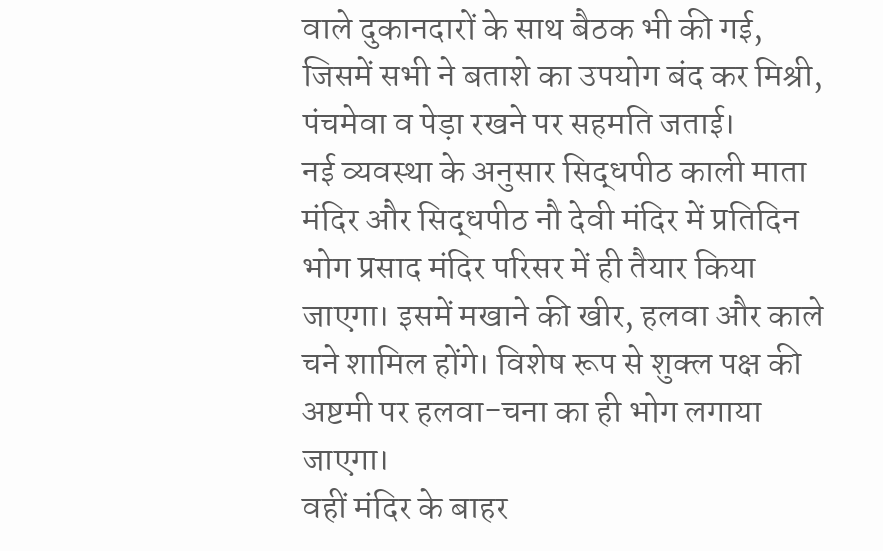वाले दुकानदारों के साथ बैठक भी की गई, जिसमें सभी ने बताशे का उपयोग बंद कर मिश्री, पंचमेवा व पेड़ा रखने पर सहमति जताई।
नई व्यवस्था के अनुसार सिद्धपीठ काली माता मंदिर और सिद्धपीठ नौ देवी मंदिर में प्रतिदिन भोग प्रसाद मंदिर परिसर में ही तैयार किया जाएगा। इसमें मखाने की खीर, हलवा और काले चने शामिल होंगे। विशेष रूप से शुक्ल पक्ष की अष्टमी पर हलवा-चना का ही भोग लगाया जाएगा।
वहीं मंदिर के बाहर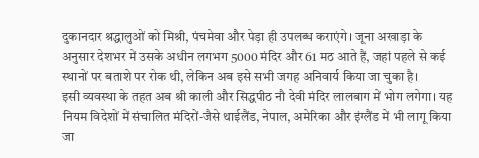दुकानदार श्रद्धालुओं को मिश्री, पंचमेवा और पेड़ा ही उपलब्ध कराएंगे। जूना अखाड़ा के अनुसार देशभर में उसके अधीन लगभग 5000 मंदिर और 61 मठ आते हैं, जहां पहले से कई स्थानों पर बताशे पर रोक थी, लेकिन अब इसे सभी जगह अनिवार्य किया जा चुका है।
इसी व्यवस्था के तहत अब श्री काली और सिद्धपीठ नौ देवी मंदिर लालबाग में भोग लगेगा। यह नियम विदेशों में संचालित मंदिरों-जैसे थाईलैंड, नेपाल, अमेरिका और इंग्लैंड में भी लागू किया जा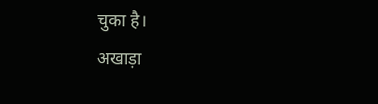चुका है।
अखाड़ा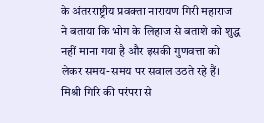के अंतरराष्ट्रीय प्रवक्ता नारायण गिरी महाराज ने बताया कि भोग के लिहाज से बताशे को शुद्ध नहीं माना गया है और इसकी गुणवत्ता को लेकर समय-समय पर सवाल उठते रहे हैं।
मिश्री गिरि की परंपरा से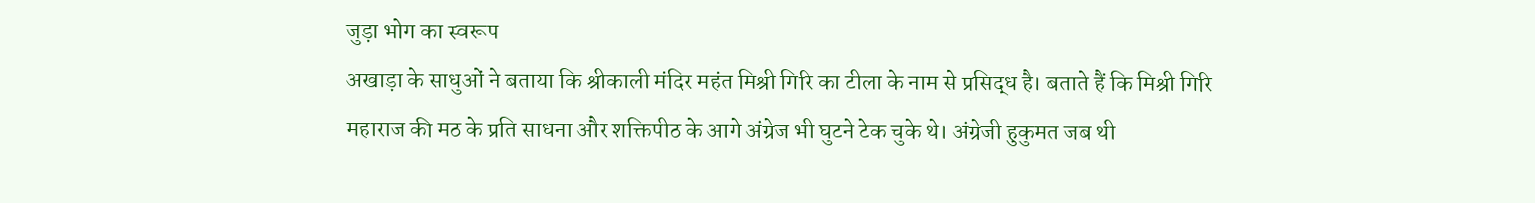जुड़ा भोग का स्वरूप
अखाड़ा के साधुओं ने बताया कि श्रीकाली मंदिर महंत मिश्री गिरि का टीला के नाम से प्रसिद्ध है। बताते हैं कि मिश्री गिरि महाराज की मठ के प्रति साधना और शक्तिपीठ के आगे अंग्रेज भी घुटने टेक चुके थे। अंग्रेजी हुकुमत जब थी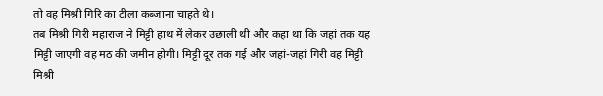तो वह मिश्री गिरि का टीला कब्जाना चाहते थे।
तब मिश्री गिरी महाराज ने मिट्टी हाथ में लेकर उछाली थी और कहा था कि जहां तक यह मिट्टी जाएगी वह मठ की जमीन होगी। मिट्टी दूर तक गई और जहां-जहां गिरी वह मिट्टी मिश्री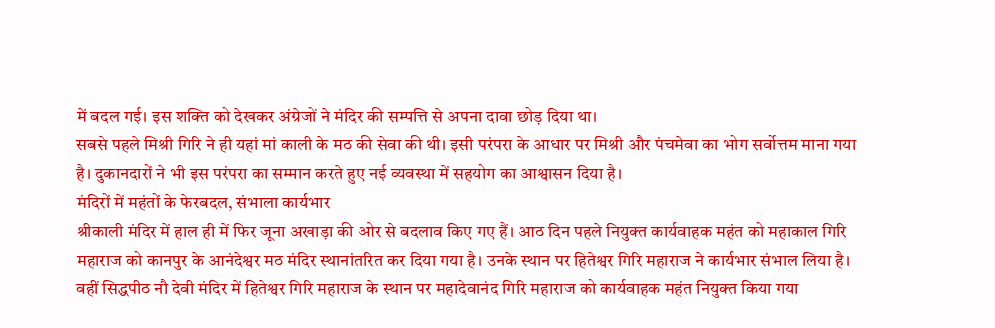में बदल गई। इस शक्ति को देखकर अंग्रेजों ने मंदिर की सम्पत्ति से अपना दावा छोड़ दिया था।
सबसे पहले मिश्री गिरि ने ही यहां मां काली के मठ की सेवा की थी। इसी परंपरा के आधार पर मिश्री और पंचमेवा का भोग सर्वोत्तम माना गया है। दुकानदारों ने भी इस परंपरा का सम्मान करते हुए नई व्यवस्था में सहयोग का आश्वासन दिया है।
मंदिरों में महंतों के फेरबदल, संभाला कार्यभार
श्रीकाली मंदिर में हाल ही में फिर जूना अखाड़ा की ओर से बदलाव किए गए हैं। आठ दिन पहले नियुक्त कार्यवाहक महंत को महाकाल गिरि महाराज को कानपुर के आनंदेश्वर मठ मंदिर स्थानांतरित कर दिया गया है। उनके स्थान पर हितेश्वर गिरि महाराज ने कार्यभार संभाल लिया है।
वहीं सिद्धपीठ नौ देवी मंदिर में हितेश्वर गिरि महाराज के स्थान पर महादेवानंद गिरि महाराज को कार्यवाहक महंत नियुक्त किया गया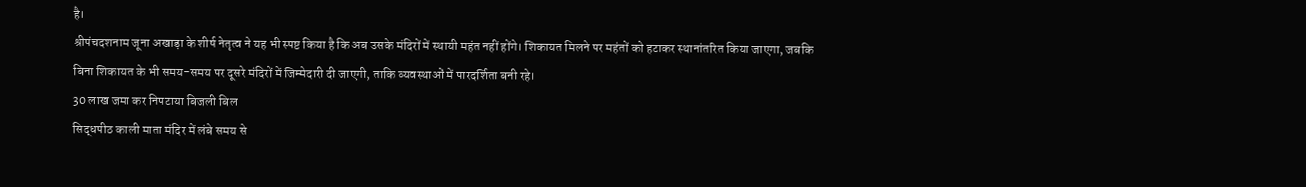है।
श्रीपंचदशनाम जूना अखाड़ा के शीर्ष नेतृत्व ने यह भी स्पष्ट किया है कि अब उसके मंदिरों में स्थायी महंत नहीं होंगे। शिकायत मिलने पर महंतों को हटाकर स्थानांतरित किया जाएगा, जबकि बिना शिकायत के भी समय-समय पर दूसरे मंदिरों में जिम्मेदारी दी जाएगी, ताकि व्यवस्थाओं में पारदर्शिता बनी रहे।
30 लाख जमा कर निपटाया बिजली बिल
सिद्धपीठ काली माता मंदिर में लंबे समय से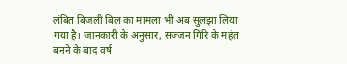लंबित बिजली बिल का मामला भी अब सुलझा लिया गया है। जानकारी के अनुसार, सज्जन गिरि के महंत बनने के बाद वर्ष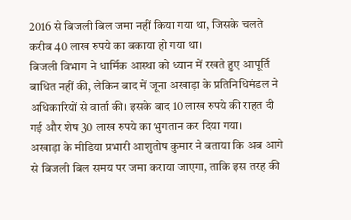2016 से बिजली बिल जमा नहीं किया गया था, जिसके चलते करीब 40 लाख रुपये का बकाया हो गया था।
बिजली विभाग ने धार्मिक आस्था को ध्यान में रखते हुए आपूर्ति बाधित नहीं की, लेकिन बाद में जूना अखाड़ा के प्रतिनिधिमंडल ने अधिकारियों से वार्ता की। इसके बाद 10 लाख रुपये की राहत दी गई और शेष 30 लाख रुपये का भुगतान कर दिया गया।
अखाड़ा के मीडिया प्रभारी आशुतोष कुमार ने बताया कि अब आगे से बिजली बिल समय पर जमा कराया जाएगा, ताकि इस तरह की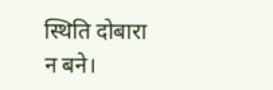स्थिति दोबारा न बने।